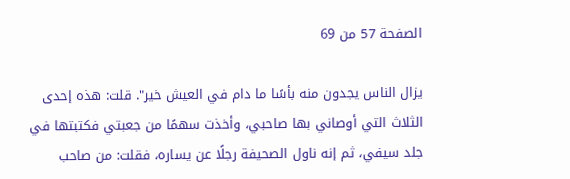الصفحة 57 من 69

يزال الناس يجدون منه بأسًا ما دام في العيش خير". قلت: هذه إحدى الثلاث التي أوصاني بها صاحبي، وأخذت سهمًا من جعبتي فكتبتها في جلد سيفي، ثم إنه ناول الصحيفة رجلًا عن يساره، فقلت: من صاحب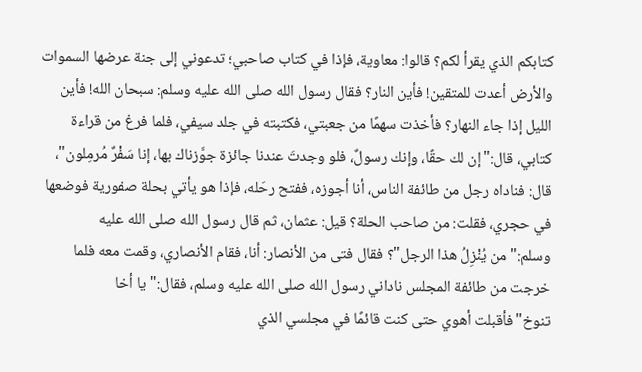كتابكم الذي يقرأ لكم؟ قالوا: معاوية، فإذا في كتاب صاحبي؛ تدعوني إلى جنة عرضها السموات والأرض أعدت للمتقين! فأين النار؟ فقال رسول الله صلى الله عليه وسلم: سبحان الله! فأين الليل إذا جاء النهار؟ فأخذت سهمًا من جعبتي، فكتبته في جلد سيفي، فلما فرغ من قراءة كتابي، قال:"إن لك حقًا، وإنك رسولٌ، فلو وجدتَ عندنا جائزة جوَّزناك بها، إنا سَفْرٌ مُرمِلون"، قال: فناداه رجل من طائفة الناس، أنا أجوزه، ففتح رحَله، فإذا هو يأتي بحلة صفورية فوضعها في حجري، فقلت: من صاحب الحلة؟ قيل: عثمان، ثم قال رسول الله صلى الله عليه وسلم:"من يُنْزِلُ هذا الرجل"؟ فقال فتى من الأنصار: أنا، فقام الأنصاري، وقمت معه فلما خرجت من طائفة المجلس ناداني رسول الله صلى الله عليه وسلم، فقال:"يا أخا تنوخ"فأقبلت أهوي حتى كنت قائمًا في مجلسي الذي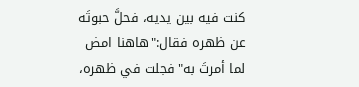كنت فيه بين يديه، فحلَّ حبوتَه عن ظهره فقال:"هاهنا امض لما أمرتَ به"فجلت في ظهره،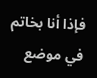فإذا أنا بخاتم في موضع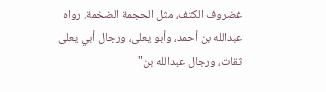غضروف الكتف، مثل الحجمة الضخمة. رواه عبدالله بن أحمد، وأبو يعلى، ورجال أبي يعلى ثقات، ورجال عبدالله بن"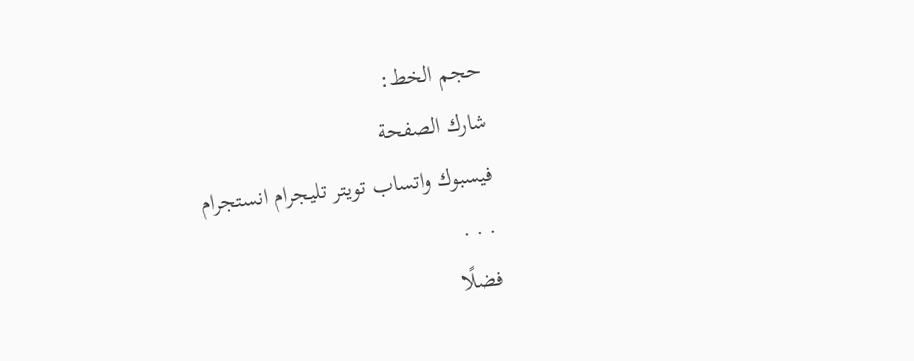حجم الخط:
شارك الصفحة
فيسبوك واتساب تويتر تليجرام انستجرام
. . .
فضلًا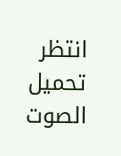انتظر تحميل الصوت